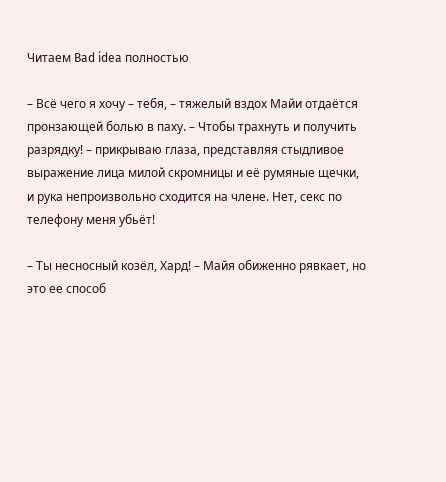Читаем Bad idea полностью

– Всё чего я хочу – тебя, – тяжелый вздох Майи отдаётся пронзающей болью в паху. – Чтобы трахнуть и получить разрядку! – прикрываю глаза, представляя стыдливое выражение лица милой скромницы и её румяные щечки, и рука непроизвольно сходится на члене. Нет, секс по телефону меня убьёт!

– Ты несносный козёл, Хард! – Майя обиженно рявкает, но это ее способ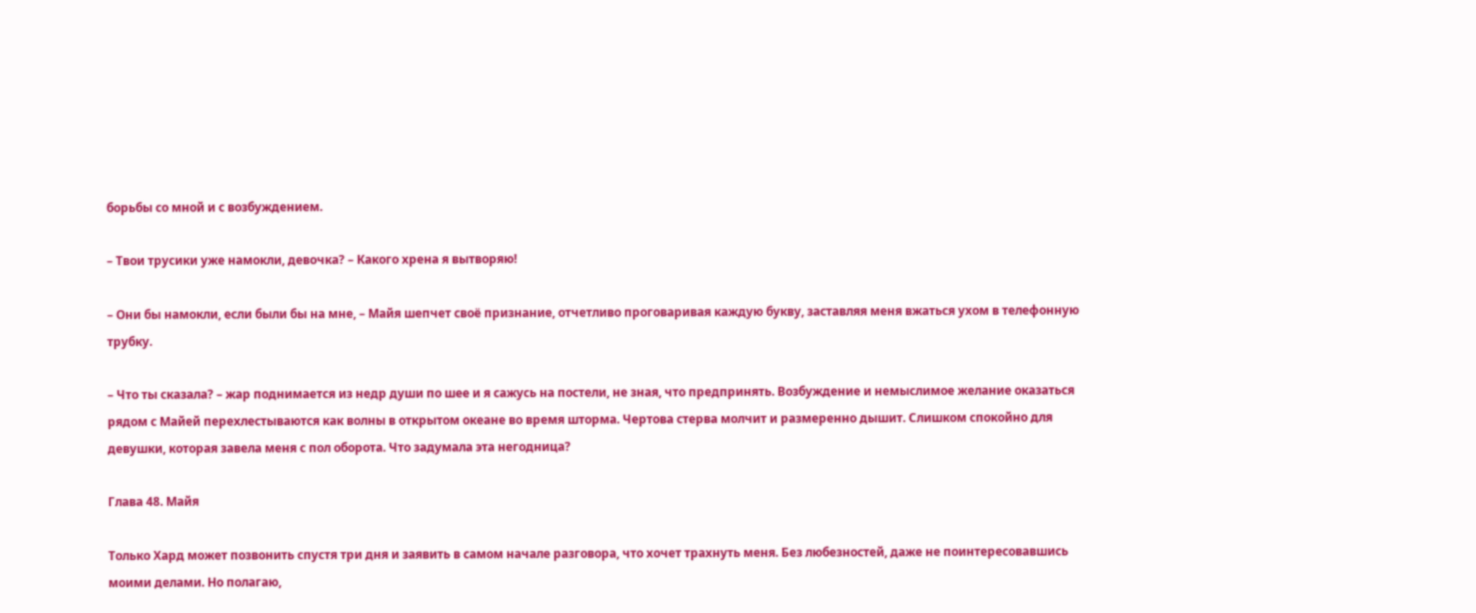борьбы со мной и с возбуждением.

– Твои трусики уже намокли, девочка? – Какого хрена я вытворяю!

– Они бы намокли, если были бы на мне, – Майя шепчет своё признание, отчетливо проговаривая каждую букву, заставляя меня вжаться ухом в телефонную трубку.

– Что ты сказала? – жар поднимается из недр души по шее и я сажусь на постели, не зная, что предпринять. Возбуждение и немыслимое желание оказаться рядом с Майей перехлестываются как волны в открытом океане во время шторма. Чертова стерва молчит и размеренно дышит. Слишком спокойно для девушки, которая завела меня с пол оборота. Что задумала эта негодница?

Глава 48. Майя

Только Хард может позвонить спустя три дня и заявить в самом начале разговора, что хочет трахнуть меня. Без любезностей, даже не поинтересовавшись моими делами. Но полагаю,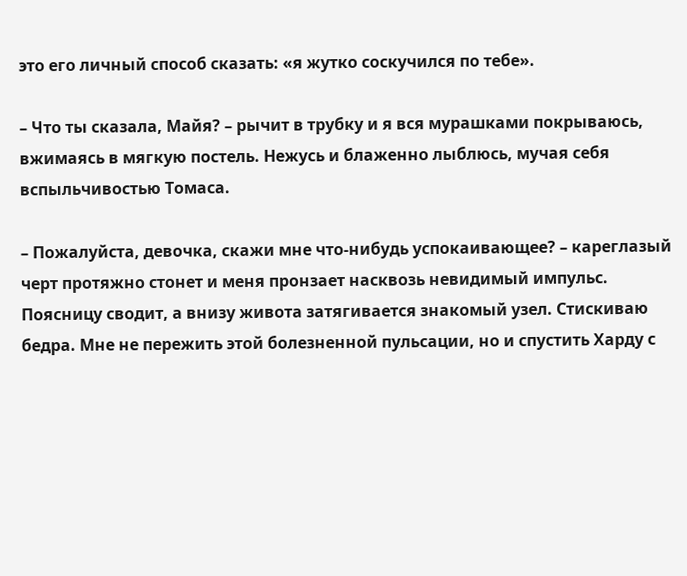это его личный способ сказать: «я жутко соскучился по тебе».

– Что ты сказала, Майя? – рычит в трубку и я вся мурашками покрываюсь, вжимаясь в мягкую постель. Нежусь и блаженно лыблюсь, мучая себя вспыльчивостью Томаса.

– Пожалуйста, девочка, скажи мне что-нибудь успокаивающее? – кареглазый черт протяжно стонет и меня пронзает насквозь невидимый импульс. Поясницу сводит, а внизу живота затягивается знакомый узел. Стискиваю бедра. Мне не пережить этой болезненной пульсации, но и спустить Харду с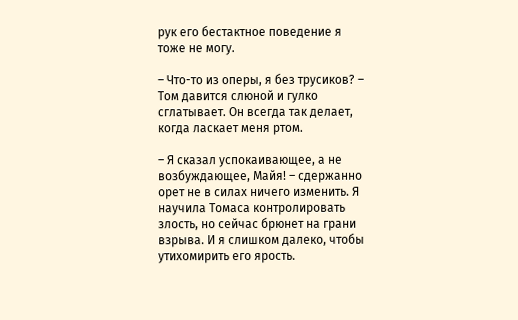рук его бестактное поведение я тоже не могу.

– Что-то из оперы, я без трусиков? – Том давится слюной и гулко сглатывает. Он всегда так делает, когда ласкает меня ртом.

– Я сказал успокаивающее, а не возбуждающее, Майя! – сдержанно орет не в силах ничего изменить. Я научила Томаса контролировать злость, но сейчас брюнет на грани взрыва. И я слишком далеко, чтобы утихомирить его ярость.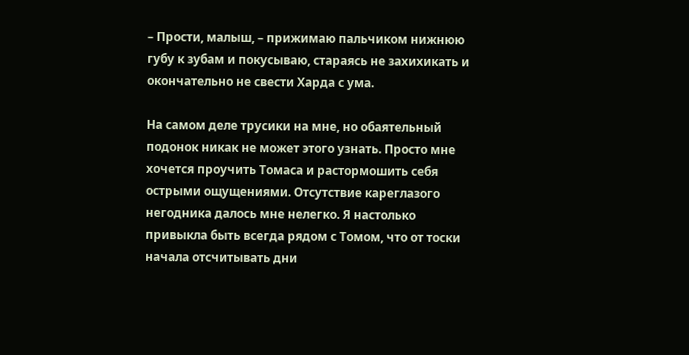– Прости, малыш, – прижимаю пальчиком нижнюю губу к зубам и покусываю, стараясь не захихикать и окончательно не свести Харда с ума.

На самом деле трусики на мне, но обаятельный подонок никак не может этого узнать. Просто мне хочется проучить Томаса и растормошить себя острыми ощущениями. Отсутствие кареглазого негодника далось мне нелегко. Я настолько привыкла быть всегда рядом с Томом, что от тоски начала отсчитывать дни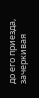до его приезда, зачеркивая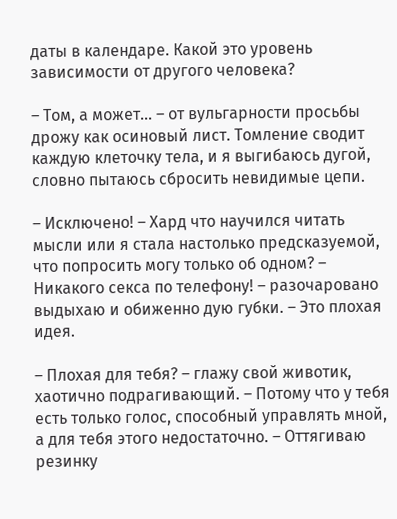даты в календаре. Какой это уровень зависимости от другого человека?

– Том, а может… – от вульгарности просьбы дрожу как осиновый лист. Томление сводит каждую клеточку тела, и я выгибаюсь дугой, словно пытаюсь сбросить невидимые цепи.

– Исключено! – Хард что научился читать мысли или я стала настолько предсказуемой, что попросить могу только об одном? – Никакого секса по телефону! – разочаровано выдыхаю и обиженно дую губки. – Это плохая идея.

– Плохая для тебя? – глажу свой животик, хаотично подрагивающий. – Потому что у тебя есть только голос, способный управлять мной, а для тебя этого недостаточно. – Оттягиваю резинку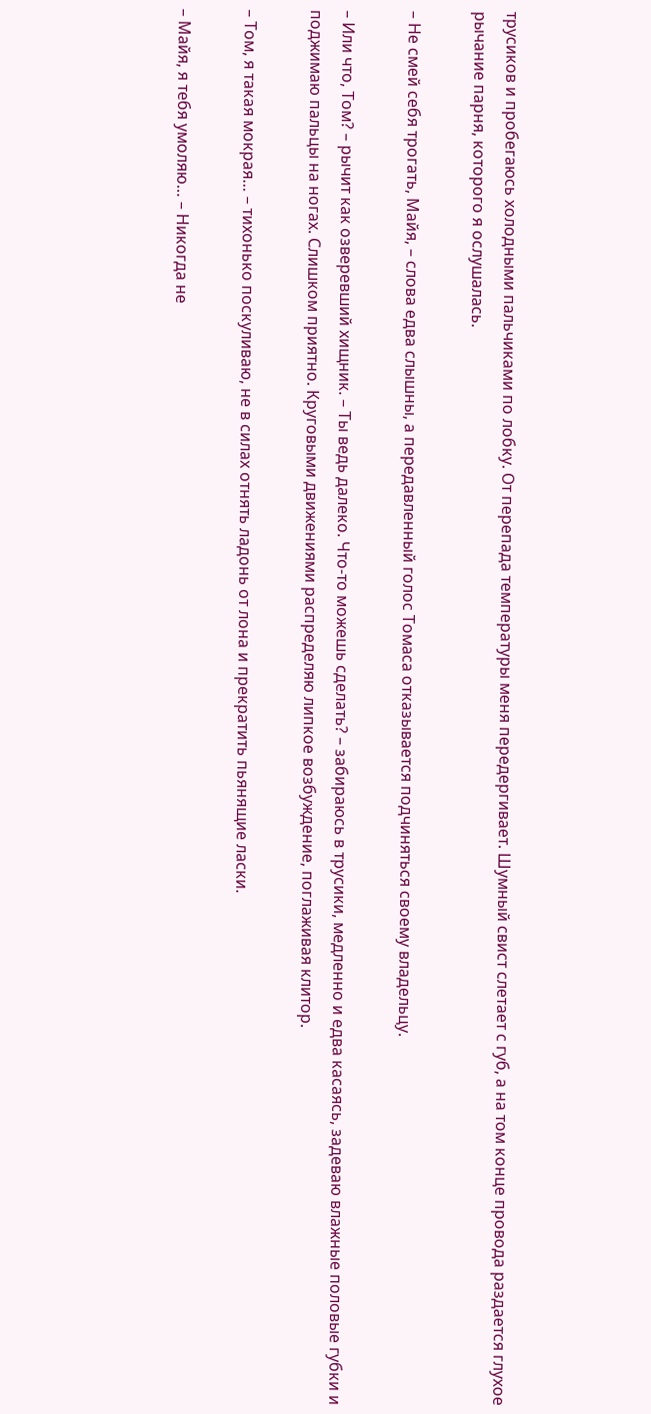трусиков и пробегаюсь холодными пальчиками по лобку. От перепада температуры меня передергивает. Шумный свист слетает с губ, а на том конце провода раздается глухое рычание парня, которого я ослушалась.

– Не смей себя трогать, Майя, – слова едва слышны, а передавленный голос Томаса отказывается подчиняться своему владельцу.

– Или что, Том? – рычит как озверевший хищник. – Ты ведь далеко. Что-то можешь сделать? – забираюсь в трусики, медленно и едва касаясь, задеваю влажные половые губки и поджимаю пальцы на ногах. Слишком приятно. Круговыми движениями распределяю липкое возбуждение, поглаживая клитор.

– Том, я такая мокрая… – тихонько поскуливаю, не в силах отнять ладонь от лона и прекратить пьянящие ласки.

– Майя, я тебя умоляю… – Никогда не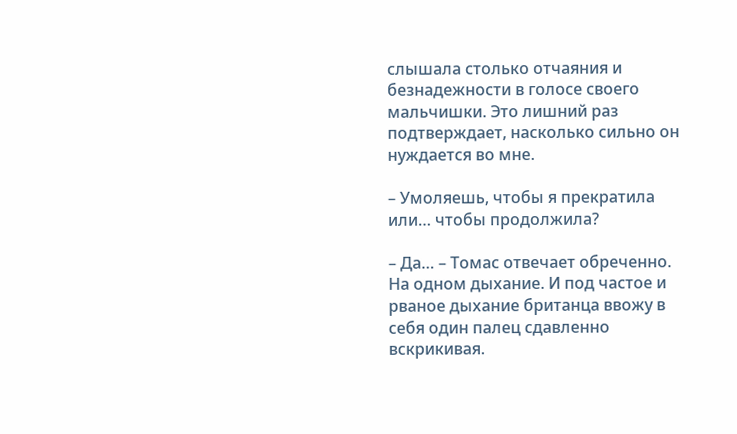слышала столько отчаяния и безнадежности в голосе своего мальчишки. Это лишний раз подтверждает, насколько сильно он нуждается во мне.

– Умоляешь, чтобы я прекратила или… чтобы продолжила?

– Да… – Томас отвечает обреченно. На одном дыхание. И под частое и рваное дыхание британца ввожу в себя один палец сдавленно вскрикивая.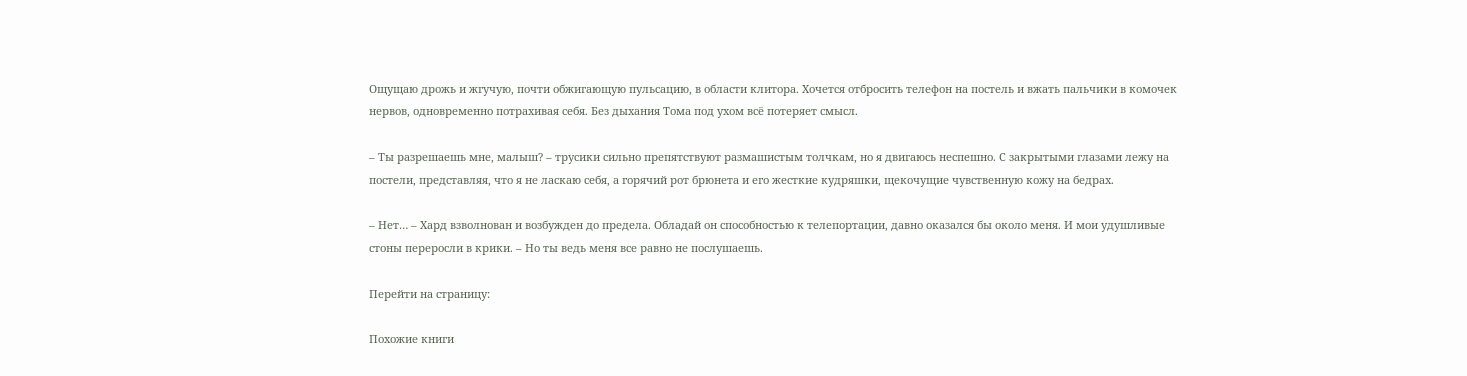Ощущаю дрожь и жгучую, почти обжигающую пульсацию, в области клитора. Хочется отбросить телефон на постель и вжать пальчики в комочек нервов, одновременно потрахивая себя. Без дыхания Тома под ухом всё потеряет смысл.

– Ты разрешаешь мне, малыш? – трусики сильно препятствуют размашистым толчкам, но я двигаюсь неспешно. С закрытыми глазами лежу на постели, представляя, что я не ласкаю себя, а горячий рот брюнета и его жесткие кудряшки, щекочущие чувственную кожу на бедрах.

– Нет… – Хард взволнован и возбужден до предела. Обладай он способностью к телепортации, давно оказался бы около меня. И мои удушливые стоны переросли в крики. – Но ты ведь меня все равно не послушаешь.

Перейти на страницу:

Похожие книги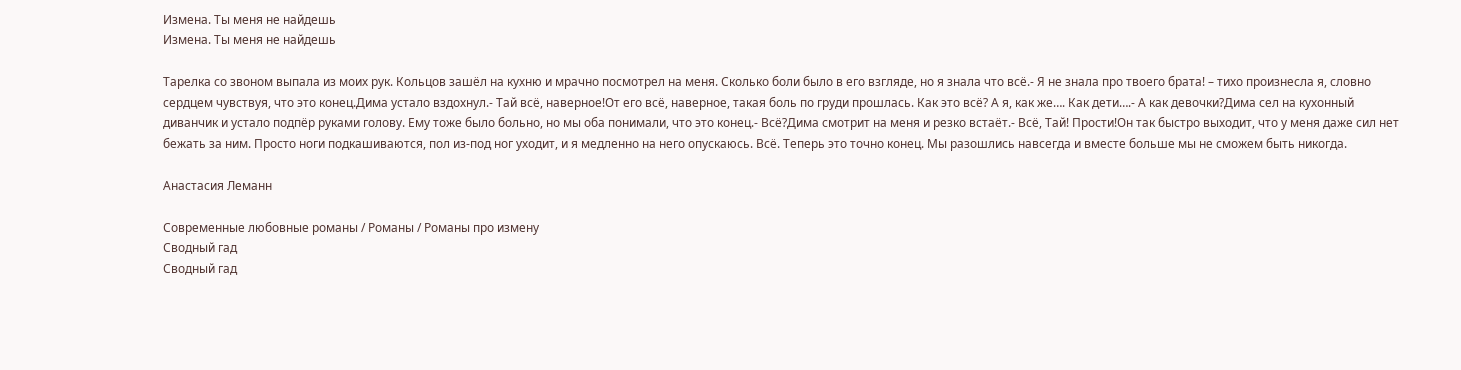Измена. Ты меня не найдешь
Измена. Ты меня не найдешь

Тарелка со звоном выпала из моих рук. Кольцов зашёл на кухню и мрачно посмотрел на меня. Сколько боли было в его взгляде, но я знала что всё.- Я не знала про твоего брата! – тихо произнесла я, словно сердцем чувствуя, что это конец.Дима устало вздохнул.- Тай всё, наверное!От его всё, наверное, такая боль по груди прошлась. Как это всё? А я, как же…. Как дети….- А как девочки?Дима сел на кухонный диванчик и устало подпёр руками голову. Ему тоже было больно, но мы оба понимали, что это конец.- Всё?Дима смотрит на меня и резко встаёт.- Всё, Тай! Прости!Он так быстро выходит, что у меня даже сил нет бежать за ним. Просто ноги подкашиваются, пол из-под ног уходит, и я медленно на него опускаюсь. Всё. Теперь это точно конец. Мы разошлись навсегда и вместе больше мы не сможем быть никогда.

Анастасия Леманн

Современные любовные романы / Романы / Романы про измену
Сводный гад
Сводный гад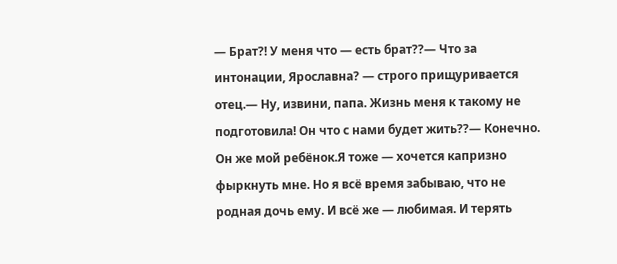— Брат?! У меня что — есть брат??— Что за интонации, Ярославна? — строго прищуривается отец.— Ну, извини, папа. Жизнь меня к такому не подготовила! Он что с нами будет жить??— Конечно. Он же мой ребёнок.Я тоже — хочется капризно фыркнуть мне. Но я всё время забываю, что не родная дочь ему. И всë же — любимая. И терять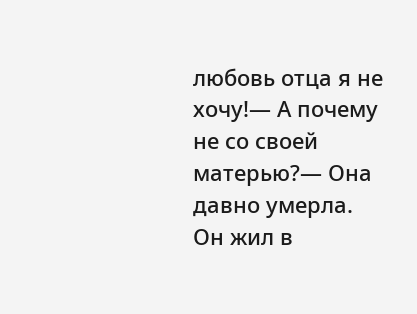любовь отца я не хочу!— А почему не со своей матерью?— Она давно умерла. Он жил в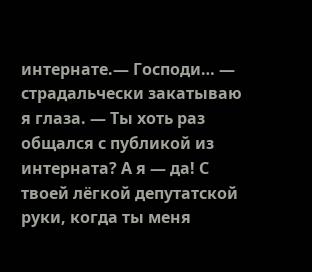интернате.— Господи… — страдальчески закатываю я глаза. — Ты хоть раз общался с публикой из интерната? А я — да! С твоей лёгкой депутатской руки, когда ты меня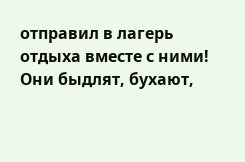отправил в лагерь отдыха вместе с ними! Они быдлят, бухают,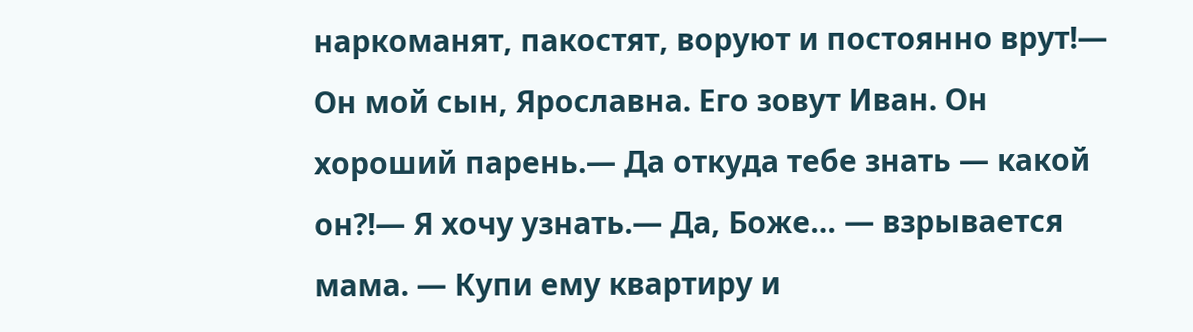наркоманят, пакостят, воруют и постоянно врут!— Он мой сын, Ярославна. Его зовут Иван. Он хороший парень.— Да откуда тебе знать — какой он?!— Я хочу узнать.— Да, Боже… — взрывается мама. — Купи ему квартиру и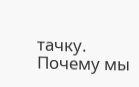тачку. Почему мы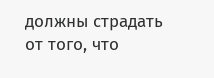должны страдать от того, что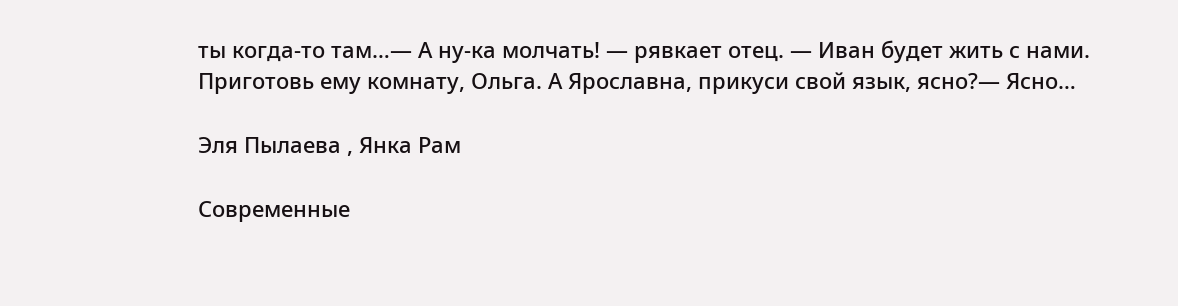ты когда-то там…— А ну-ка молчать! — рявкает отец. — Иван будет жить с нами. Приготовь ему комнату, Ольга. А Ярославна, прикуси свой язык, ясно?— Ясно…

Эля Пылаева , Янка Рам

Современные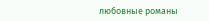любовные романы